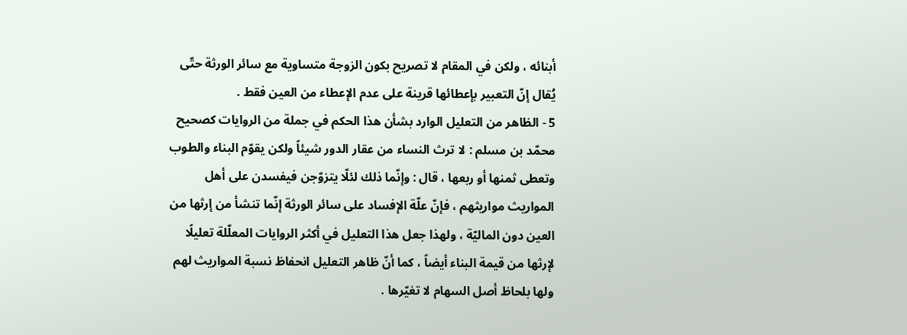أبنائه ، ولكن في المقام لا تصريح بكون الزوجة متساوية مع سائر الورثة حتّى يُقال إنّ التعبير بإعطائها قرينة على عدم الإعطاء من العين فقط .
5 - الظاهر من التعليل الوارد بشأن هذا الحكم في جملة من الروايات كصحيح محمّد بن مسلم : لا ترث النساء من عقار الدور شيئاً ولكن يقوّم البناء والطوب وتعطى ثمنها أو ربعها ، قال : وإنّما ذلك لئلّا يتزوّجن فيفسدن على أهل المواريث مواريثهم ، فإنّ علّة الإفساد على سائر الورثة إنّما تنشأ من إرثها من العين دون الماليّة ، ولهذا جعل هذا التعليل في أكثر الروايات المعلّلة تعليلًا لإرثها من قيمة البناء أيضاً ، كما أنّ ظاهر التعليل انحفاظ نسبة المواريث لهم ولها بلحاظ أصل السهام لا تغيّرها .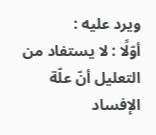ويرد عليه :
أوّلًا : لا يستفاد من التعليل أنّ علّة الإفساد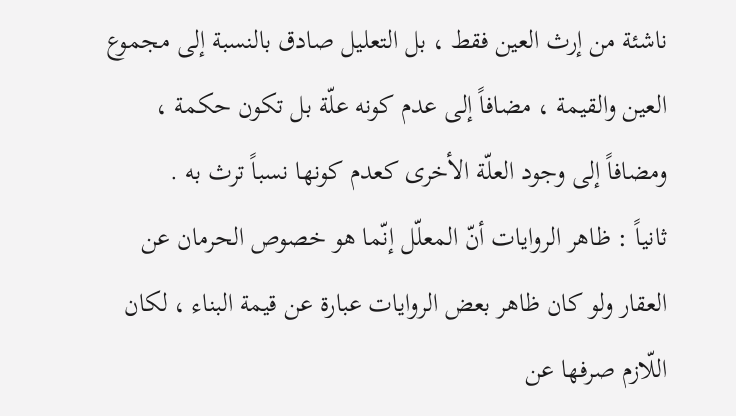ناشئة من إرث العين فقط ، بل التعليل صادق بالنسبة إلى مجموع العين والقيمة ، مضافاً إلى عدم كونه علّة بل تكون حكمة ، ومضافاً إلى وجود العلّة الأخرى كعدم كونها نسباً ترث به .
ثانياً : ظاهر الروايات أنّ المعلّل إنّما هو خصوص الحرمان عن العقار ولو كان ظاهر بعض الروايات عبارة عن قيمة البناء ، لكان اللّازم صرفها عن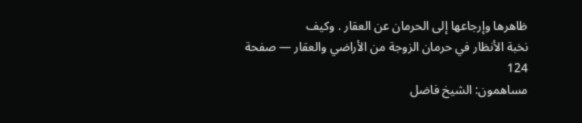ظاهرها وإرجاعها إلى الحرمان عن العقار . وكيف
نخبة الأنظار في حرمان الزوجة من الأراضي والعقار — صفحة 124
مساهمون: الشيخ فاضل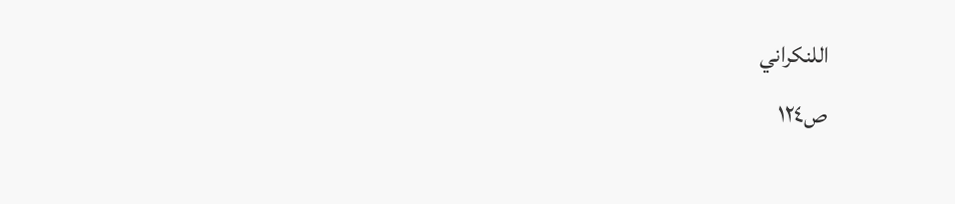اللنكراني
ص١٢٤